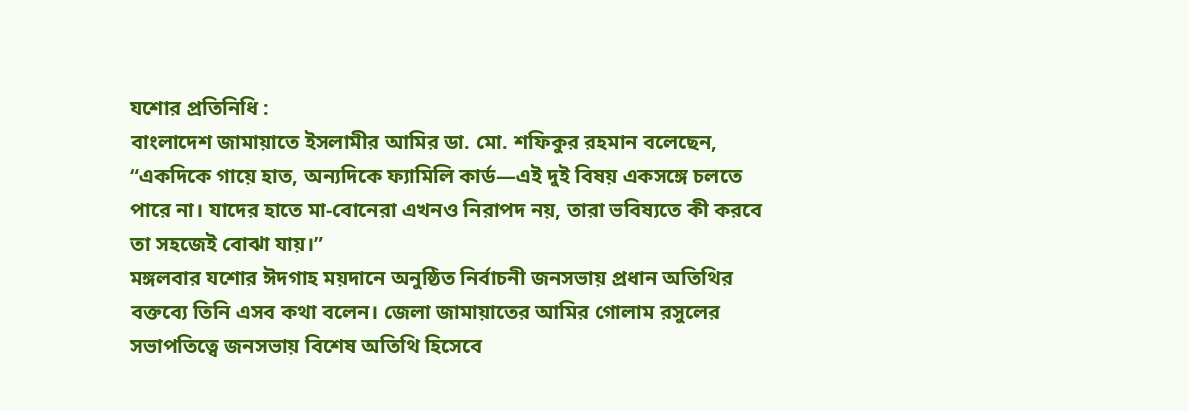যশোর প্রতিনিধি :
বাংলাদেশ জামায়াতে ইসলামীর আমির ডা. মো. শফিকুর রহমান বলেছেন, “একদিকে গায়ে হাত, অন্যদিকে ফ্যামিলি কার্ড—এই দুই বিষয় একসঙ্গে চলতে পারে না। যাদের হাতে মা-বোনেরা এখনও নিরাপদ নয়, তারা ভবিষ্যতে কী করবে তা সহজেই বোঝা যায়।”
মঙ্গলবার যশোর ঈদগাহ ময়দানে অনুষ্ঠিত নির্বাচনী জনসভায় প্রধান অতিথির বক্তব্যে তিনি এসব কথা বলেন। জেলা জামায়াতের আমির গোলাম রসুলের সভাপতিত্বে জনসভায় বিশেষ অতিথি হিসেবে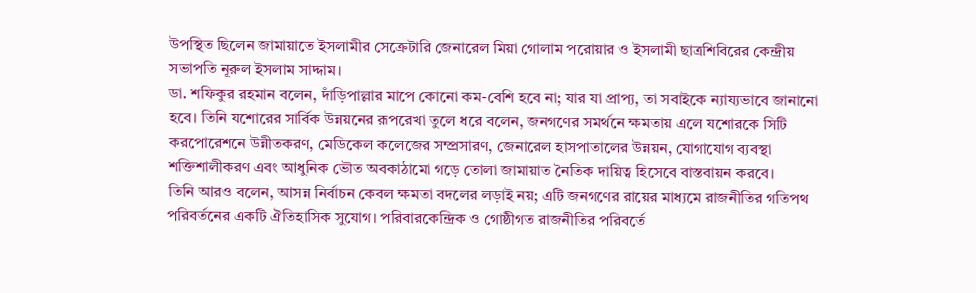উপস্থিত ছিলেন জামায়াতে ইসলামীর সেক্রেটারি জেনারেল মিয়া গোলাম পরোয়ার ও ইসলামী ছাত্রশিবিরের কেন্দ্রীয় সভাপতি নূরুল ইসলাম সাদ্দাম।
ডা. শফিকুর রহমান বলেন, দাঁড়িপাল্লার মাপে কোনো কম-বেশি হবে না; যার যা প্রাপ্য, তা সবাইকে ন্যায্যভাবে জানানো হবে। তিনি যশোরের সার্বিক উন্নয়নের রূপরেখা তুলে ধরে বলেন, জনগণের সমর্থনে ক্ষমতায় এলে যশোরকে সিটি করপোরেশনে উন্নীতকরণ, মেডিকেল কলেজের সম্প্রসারণ, জেনারেল হাসপাতালের উন্নয়ন, যোগাযোগ ব্যবস্থা শক্তিশালীকরণ এবং আধুনিক ভৌত অবকাঠামো গড়ে তোলা জামায়াত নৈতিক দায়িত্ব হিসেবে বাস্তবায়ন করবে।
তিনি আরও বলেন, আসন্ন নির্বাচন কেবল ক্ষমতা বদলের লড়াই নয়; এটি জনগণের রায়ের মাধ্যমে রাজনীতির গতিপথ পরিবর্তনের একটি ঐতিহাসিক সুযোগ। পরিবারকেন্দ্রিক ও গোষ্ঠীগত রাজনীতির পরিবর্তে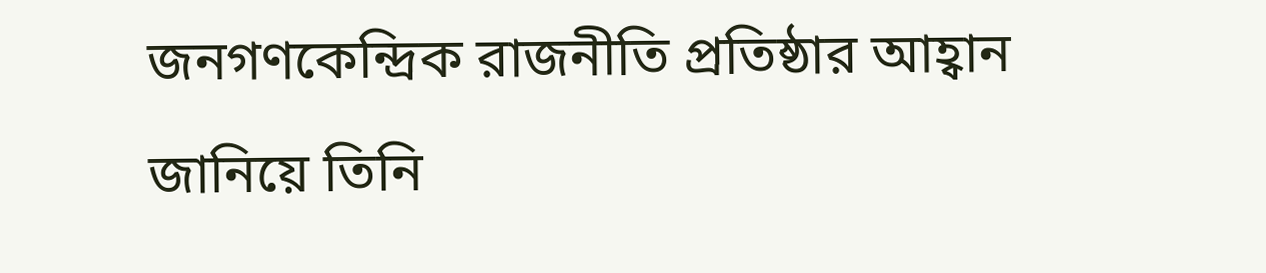জনগণকেন্দ্রিক রাজনীতি প্রতিষ্ঠার আহ্বান জানিয়ে তিনি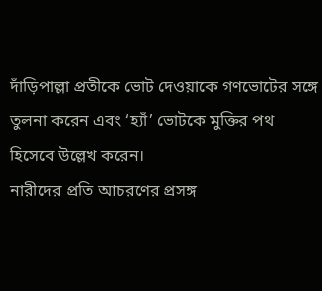দাঁড়িপাল্লা প্রতীকে ভোট দেওয়াকে গণভোটের সঙ্গে তুলনা করেন এবং ‘হ্যাঁ’ ভোটকে মুক্তির পথ হিসেবে উল্লেখ করেন।
নারীদের প্রতি আচরণের প্রসঙ্গ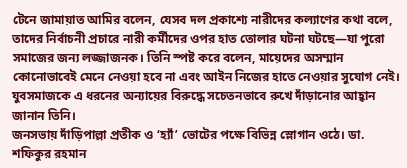টেনে জামায়াত আমির বলেন, যেসব দল প্রকাশ্যে নারীদের কল্যাণের কথা বলে, তাদের নির্বাচনী প্রচারে নারী কর্মীদের ওপর হাত তোলার ঘটনা ঘটছে—যা পুরো সমাজের জন্য লজ্জাজনক। তিনি স্পষ্ট করে বলেন, মায়েদের অসম্মান কোনোভাবেই মেনে নেওয়া হবে না এবং আইন নিজের হাতে নেওয়ার সুযোগ নেই। যুবসমাজকে এ ধরনের অন্যায়ের বিরুদ্ধে সচেতনভাবে রুখে দাঁড়ানোর আহ্বান জানান তিনি।
জনসভায় দাঁড়িপাল্লা প্রতীক ও ‘হ্যাঁ’ ভোটের পক্ষে বিভিন্ন স্লোগান ওঠে। ডা. শফিকুর রহমান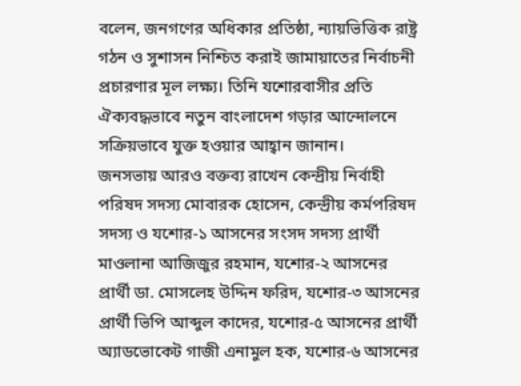বলেন, জনগণের অধিকার প্রতিষ্ঠা, ন্যায়ভিত্তিক রাষ্ট্র গঠন ও সুশাসন নিশ্চিত করাই জামায়াতের নির্বাচনী প্রচারণার মূল লক্ষ্য। তিনি যশোরবাসীর প্রতি ঐক্যবদ্ধভাবে নতুন বাংলাদেশ গড়ার আন্দোলনে সক্রিয়ভাবে যুক্ত হওয়ার আহ্বান জানান।
জনসভায় আরও বক্তব্য রাখেন কেন্দ্রীয় নির্বাহী পরিষদ সদস্য মোবারক হোসেন, কেন্দ্রীয় কর্মপরিষদ সদস্য ও যশোর-১ আসনের সংসদ সদস্য প্রার্থী মাওলানা আজিজুর রহমান, যশোর-২ আসনের প্রার্থী ডা. মোসলেহ উদ্দিন ফরিদ, যশোর-৩ আসনের প্রার্থী ভিপি আব্দুল কাদের, যশোর-৫ আসনের প্রার্থী অ্যাডভোকেট গাজী এনামুল হক, যশোর-৬ আসনের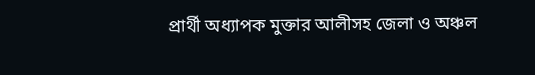প্রার্থী অধ্যাপক মুক্তার আলীসহ জেলা ও অঞ্চল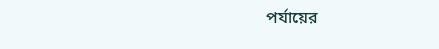পর্যায়ের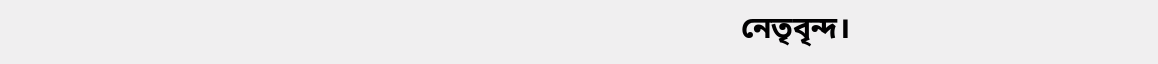নেতৃবৃন্দ।